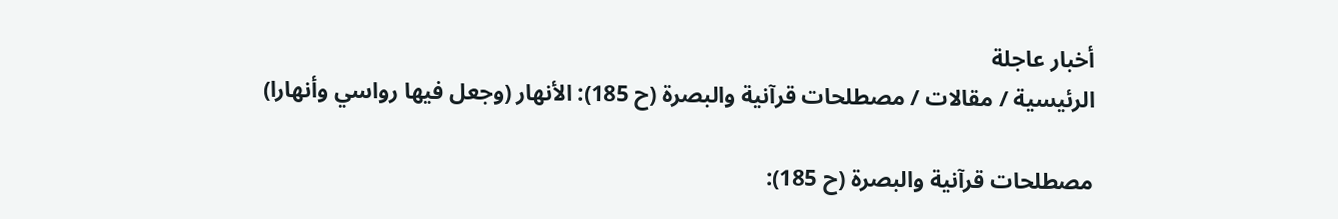أخبار عاجلة
الرئيسية / مقالات / مصطلحات قرآنية والبصرة (ح 185): الأنهار (وجعل فيها رواسي وأنهارا)

مصطلحات قرآنية والبصرة (ح 185):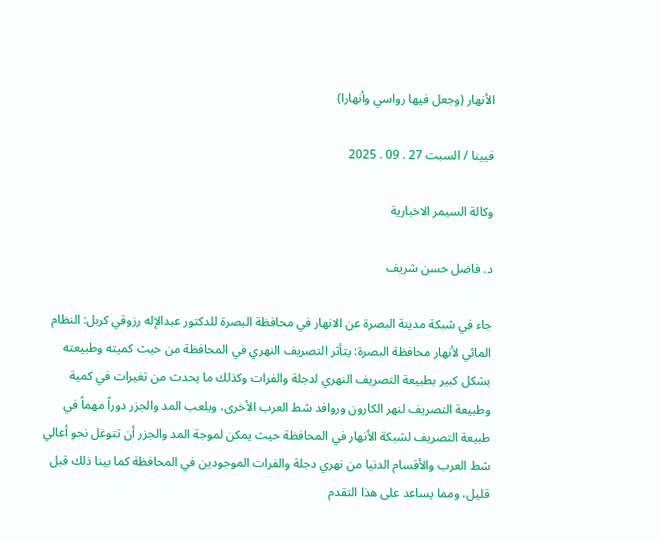الأنهار (وجعل فيها رواسي وأنهارا)

فيينا / السبت 27 . 09 . 2025

وكالة السيمر الاخبارية

د. فاضل حسن شريف

جاء في شبكة مدينة البصرة عن الانهار في محافظة البصرة للدكتور عبدالإله رزوقي كربل: النظام المائي لأنهار محافظة البصرة: يتأثر التصريف النهري في المحافظة من حيث كميته وطبيعته بشكل كبير بطبيعة التصريف النهري لدجلة والفرات وكذلك ما يحدث من تغيرات في كمية وطبيعة التصريف لنهر الكارون وروافد شط العرب الأخرى، ويلعب المد والجزر دوراً مهماً في طبيعة التصريف لشبكة الأنهار في المحافظة حيث يمكن لموجة المد والجزر أن تتوغل نحو أعالي شط العرب والأقسام الدنيا من نهري دجلة والفرات الموجودين في المحافظة كما بينا ذلك قبل قليل، ومما يساعد على هذا التقدم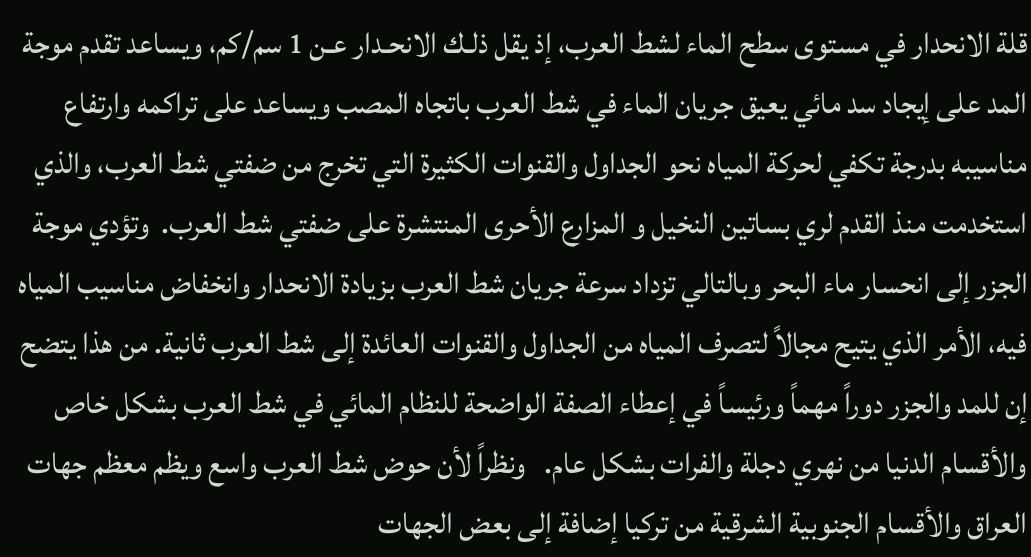قلة الانحدار في مستوى سطح الماء لشط العرب، إذ يقل ذلـك الانحـدار عـن 1 سم/كم، ويساعد تقدم موجة المد على إيجاد سد مائي يعيق جريان الماء في شط العرب باتجاه المصب ويساعد على تراكمه وارتفاع مناسيبه بدرجة تكفي لحركة المياه نحو الجداول والقنوات الكثيرة التي تخرج من ضفتي شط العرب، والذي استخدمت منذ القدم لري بساتين النخيل و المزارع الأحرى المنتشرة على ضفتي شط العرب.  وتؤدي موجة الجزر إلى انحسار ماء البحر وبالتالي تزداد سرعة جريان شط العرب بزيادة الانحدار وانخفاض مناسيب المياه فيه، الأمر الذي يتيح مجالاً لتصرف المياه من الجداول والقنوات العائدة إلى شط العرب ثانية. من هذا يتضح إن للمد والجزر دوراً مهماً ورئيساً في إعطاء الصفة الواضحة للنظام المائي في شط العرب بشكل خاص والأقسام الدنيا من نهري دجلة والفرات بشكل عام.   ونظراً لأن حوض شط العرب واسع ويظم معظم جهات العراق والأقسام الجنوبية الشرقية من تركيا إضافة إلى بعض الجهات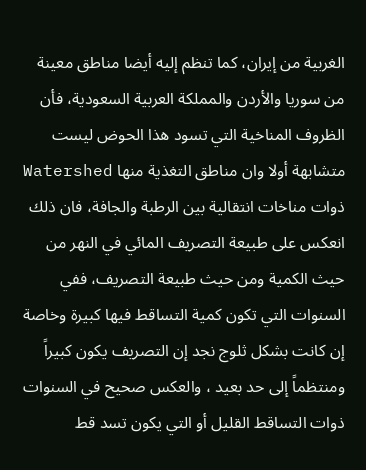الغربية من إيران، كما تنظم إليه أيضا مناطق معينة من سوريا والأردن والمملكة العربية السعودية، فأن الظروف المناخية التي تسود هذا الحوض ليست متشابهة أولا وان مناطق التغذية منها Watershed ذوات مناخات انتقالية بين الرطبة والجافة، فان ذلك انعكس على طبيعة التصريف المائي في النهر من حيث الكمية ومن حيث طبيعة التصريف، ففي السنوات التي تكون كمية التساقط فيها كبيرة وخاصة إن كانت بشكل ثلوج نجد إن التصريف يكون كبيراً ومنتظماً إلى حد بعيد ، والعكس صحيح في السنوات ذوات التساقط القليل أو التي يكون تسد قط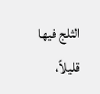الثلج فيها قليلاً،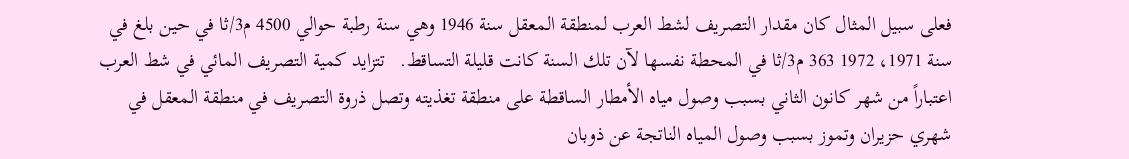فعلى سبيل المثال كان مقدار التصريف لشط العرب لمنطقة المعقل سنة 1946 وهي سنة رطبة حوالي 4500 م3/ثا في حين بلغ في سنة 1971، 1972 363 م3/ثا في المحطة نفسها لآن تلك السنة كانت قليلة التساقط.   تتزايد كمية التصريف المائي في شط العرب اعتباراً من شهر كانون الثاني بسبب وصول مياه الأمطار الساقطة على منطقة تغذيته وتصل ذروة التصريف في منطقة المعقل في شهري حزيران وتموز بسبب وصول المياه الناتجة عن ذوبان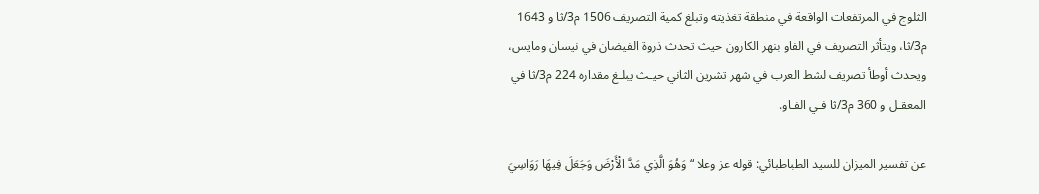الثلوج في المرتفعات الواقعة في منطقة تغذيته وتبلغ كمية التصريف 1506 م3/ثا و 1643 م3/ثا، ويتأثر التصريف في الفاو بنهر الكارون حيث تحدث ذروة الفيضان في نيسان ومايس، ويحدث أوطأ تصريف لشط العرب في شهر تشرين الثاني حيـث يبلـغ مقداره 224 م3/ثا في المعقـل و 360 م3/ثا فـي الفـاو.

عن تفسير الميزان للسيد الطباطبائي: قوله عز وعلا “وَهُوَ الَّذِي مَدَّ الْأَرْضَ وَجَعَلَ فِيهَا رَوَاسِيَ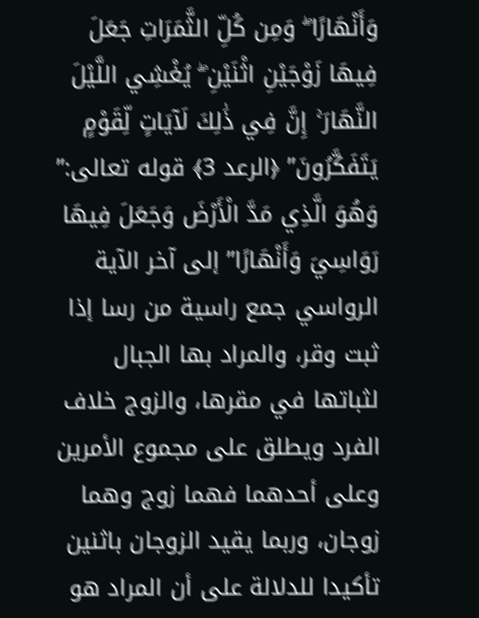وَأَنْهَارًا ۖ وَمِن كُلِّ الثَّمَرَاتِ جَعَلَ فِيهَا زَوْجَيْنِ اثْنَيْنِ ۖ يُغْشِي اللَّيْلَ النَّهَارَ ۚ إِنَّ فِي ذَٰلِكَ لَآيَاتٍ لِّقَوْمٍ يَتَفَكَّرُونَ” ﴿الرعد 3﴾ قوله تعالى:” وَهُوَ الَّذِي مَدَّ الْأَرْضَ وَجَعَلَ فِيهَا رَوَاسِيَ وَأَنْهَارًا” إلى آخر الآية الرواسي جمع راسية من رسا إذا ثبت وقر، والمراد بها الجبال لثباتها في مقرها، والزوج خلاف الفرد ويطلق على مجموع الأمرين وعلى أحدهما فهما زوج وهما زوجان، وربما يقيد الزوجان باثنين تأكيدا للدلالة على أن المراد هو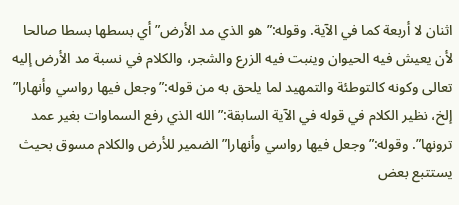اثنان لا أربعة كما في الآية. وقوله:”هو الذي مد الأرض” أي بسطها بسطا صالحا لأن يعيش فيه الحيوان وينبت فيه الزرع والشجر، والكلام في نسبة مد الأرض إليه تعالى وكونه كالتوطئة والتمهيد لما يلحق به من قوله:”وجعل فيها رواسي وأنهارا” إلخ، نظير الكلام في قوله في الآية السابقة:”الله الذي رفع السماوات بغير عمد ترونها”. وقوله:”وجعل فيها رواسي وأنهارا” الضمير للأرض والكلام مسوق بحيث يستتبع بعض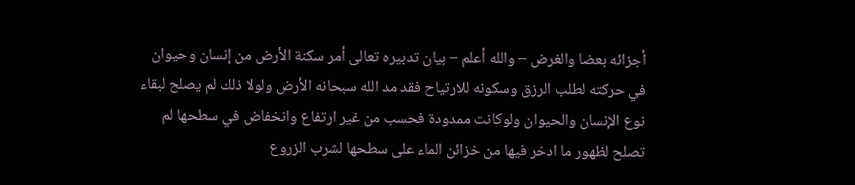أجزائه بعضا والغرض – والله أعلم – بيان تدبيره تعالى أمر سكنة الأرض من إنسان وحيوان في حركته لطلب الرزق وسكونه للارتياح فقد مد الله سبحانه الأرض ولولا ذلك لم يصلح لبقاء نوع الإنسان والحيوان ولوكانت ممدودة فحسب من غير ارتفاع وانخفاض في سطحها لم تصلح لظهور ما ادخر فيها من خزائن الماء على سطحها لشرب الزروع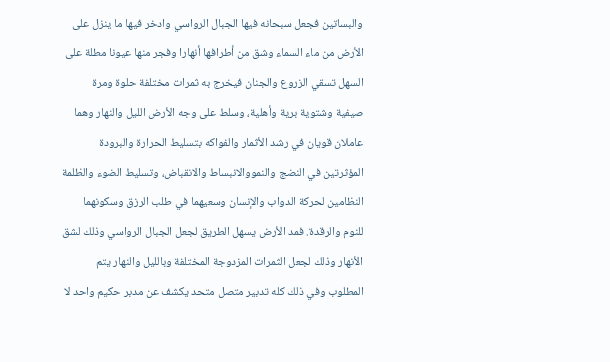والبساتين فجعل سبحانه فيها الجبال الرواسي وادخر فيها ما ينزل على الأرض من ماء السماء وشق من أطرافها أنهارا وفجر منها عيونا مطلة على السهل تسقي الزروع والجنان فيخرج به ثمرات مختلفة حلوة ومرة صيفية وشتوية برية وأهلية، وسلط على وجه الأرض الليل والنهار وهما عاملان قويان في رشد الأثمار والفواكه بتسليط الحرارة والبرودة المؤثرتين في النضج والنمووالانبساط والانقباض، وتسليط الضوء والظلمة النظامين لحركة الدواب والإنسان وسعيهما في طلب الرزق وسكونهما للنوم والرقدة. فمد الأرض يسهل الطريق لجعل الجبال الرواسي وذلك لشق الأنهار وذلك لجعل الثمرات المزدوجة المختلفة وبالليل والنهار يتم المطلوب وفي ذلك كله تدبير متصل متحد يكشف عن مدبر حكيم واحد لا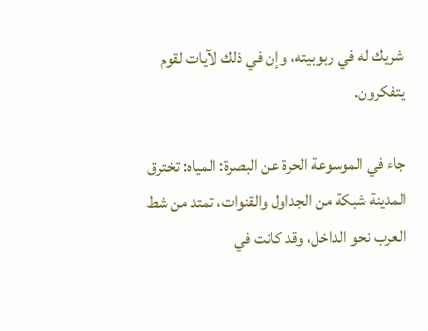شريك له في ربوبيته، وإن في ذلك لآيات لقوم يتفكرون.

جاء في الموسوعة الحرة عن البصرة: المياه: تخترق المدينة شبكة من الجداول والقنوات، تمتد من شط العرب نحو الداخل، وقد كانت في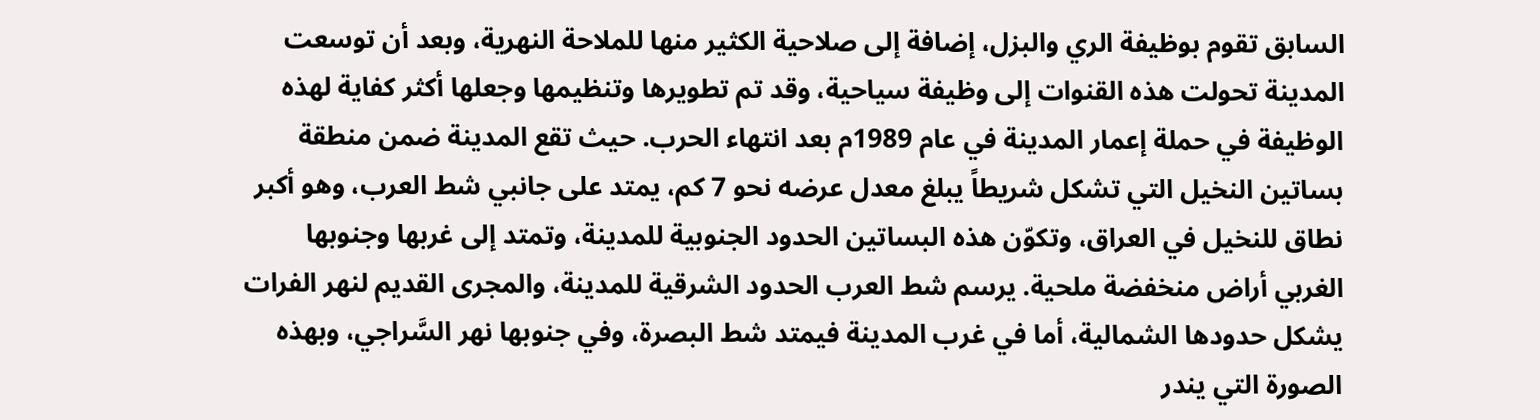السابق تقوم بوظيفة الري والبزل، إضافة إلى صلاحية الكثير منها للملاحة النهرية، وبعد أن توسعت المدينة تحولت هذه القنوات إلى وظيفة سياحية، وقد تم تطويرها وتنظيمها وجعلها أكثر كفاية لهذه الوظيفة في حملة إعمار المدينة في عام 1989م بعد انتهاء الحرب. حيث تقع المدينة ضمن منطقة بساتين النخيل التي تشكل شريطاً يبلغ معدل عرضه نحو 7 كم، يمتد على جانبي شط العرب، وهو أكبر نطاق للنخيل في العراق، وتكوّن هذه البساتين الحدود الجنوبية للمدينة، وتمتد إلى غربها وجنوبها الغربي أراض منخفضة ملحية. يرسم شط العرب الحدود الشرقية للمدينة، والمجرى القديم لنهر الفرات يشكل حدودها الشمالية، أما في غرب المدينة فيمتد شط البصرة، وفي جنوبها نهر السَّراجي، وبهذه الصورة التي يندر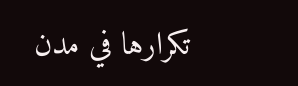تكرارها في مدن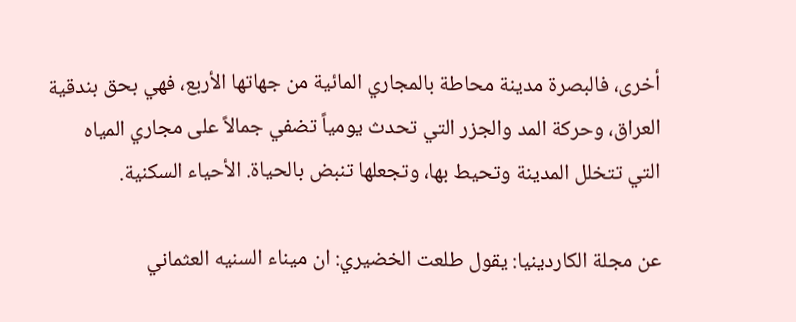أخرى، فالبصرة مدينة محاطة بالمجاري المائية من جهاتها الأربع، فهي بحق بندقية العراق، وحركة المد والجزر التي تحدث يومياً تضفي جمالاً على مجاري المياه التي تتخلل المدينة وتحيط بها، وتجعلها تنبض بالحياة. الأحياء السكنية.

عن مجلة الكاردينيا: يقول طلعت الخضيري: ان ميناء السنيه العثماني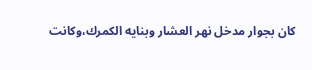كان بجوار مدخل نهر العشار وبنايه الكمرك،وكانت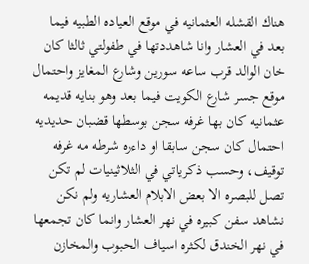هناك القشله العثمانيه في موقع العياده الطبيه فيما بعد في العشار وانا شاهددتها في طفولتي ثالثا كان خان الوالد قرب ساعه سورين وشارع المغايز واحتمال موقع جسر شارع الكويت فيما بعد وهو بنايه قديمه عثمانيه كان بها غرفه سجن بوسطها قضبان حديديه احتمال كان سجن سابقا او داءره شرطه مه غرفه توقيف، وحسب ذكرياتي في الثلاثينيات لم تكن تصل للبصره الا بعض الابلام العشاريه ولم نكن نشاهد سفن كبيره في نهر العشار وانما كان تجمعها في نهر الخندق لكثره اسياف الحبوب والمخازن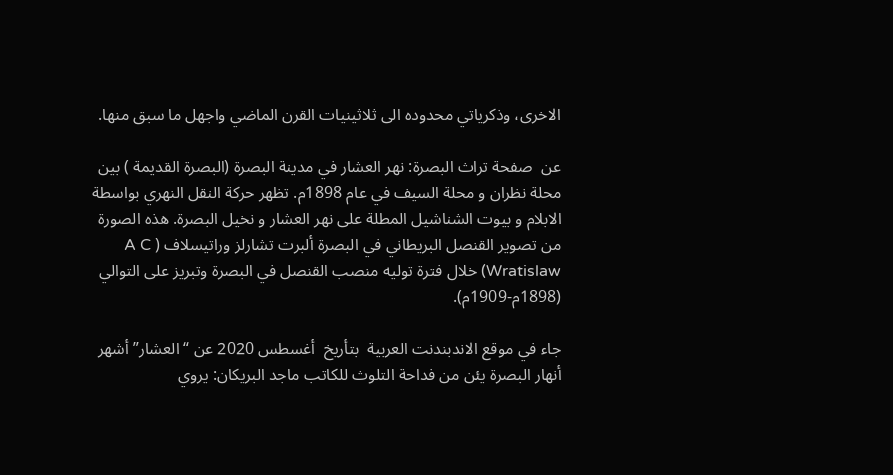الاخرى، وذكرياتي محدوده الى ثلاثينيات القرن الماضي واجهل ما سبق منها.

عن  صفحة تراث البصرة: نهر العشار في مدينة البصرة (البصرة القديمة ) بين محلة نظران و محلة السيف في عام 1898م. تظهر حركة النقل النهري بواسطة الابلام و بيوت الشناشيل المطلة على نهر العشار و نخيل البصرة. هذه الصورة من تصوير القنصل البريطاني في البصرة ألبرت تشارلز وراتيسلاف ( A C Wratislaw) خلال فترة توليه منصب القنصل في البصرة وتبريز على التوالي (1898م-1909م).

جاء في موقع الاندبندنت العربية  بتأريخ  أغسطس 2020 عن “العشار” أشهر أنهار البصرة يئن من فداحة التلوث للكاتب ماجد البريكان: يروي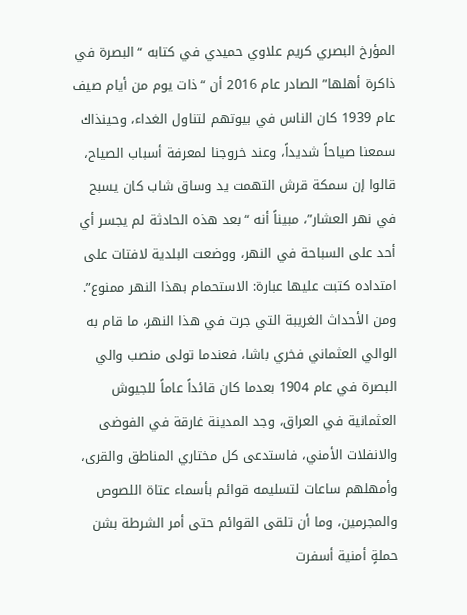المؤرخ البصري كريم علاوي حميدي في كتابه “البصرة في ذاكرة أهلها” الصادر عام 2016 أن “ذات يوم من أيام صيف عام 1939 كان الناس في بيوتهم لتناول الغداء، وحينذاك سمعنا صياحاً شديداً، وعند خروجنا لمعرفة أسباب الصياح، قالوا إن سمكة قرش التهمت يد وساق شاب كان يسبح في نهر العشار”، مبيناً أنه “بعد هذه الحادثة لم يجسر أي أحد على السباحة في النهر، ووضعت البلدية لافتات على امتداده كتبت عليها عبارة: الاستحمام بهذا النهر ممنوع”. ومن الأحداث الغريبة التي جرت في هذا النهر، ما قام به الوالي العثماني فخري باشا، فعندما تولى منصب والي البصرة في عام 1904 بعدما كان قائداً عاماً للجيوش العثمانية في العراق، وجد المدينة غارقة في الفوضى والانفلات الأمني، فاستدعى كل مختاري المناطق والقرى، وأمهلهم ساعات لتسليمه قوائم بأسماء عتاة اللصوص والمجرمين، وما أن تلقى القوائم حتى أمر الشرطة بشن حملةٍ أمنية أسفرت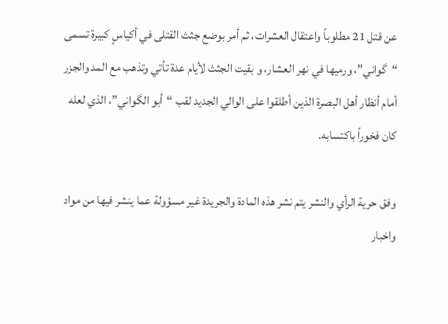عن قتل 21 مطلوباً واعتقال العشرات، ثم أمر بوضع جثث القتلى في أكياسٍ كبيرة تسمى “گواني”، ورميها في نهر العشار، و بقيت الجثث لأيام عدة تأتي وتذهب مع المد والجزر أمام أنظار أهل البصرة الذين أطلقوا على الوالي الجديد لقب “أبو الگواني”، الذي لعله كان فخوراً باكتسابه.

وفق حرية الرأي والنشر يتم نشر هذه المادة والجريدة غير مسؤولة عما ينشر فيها من مواد واخبار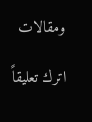ومقالات

اترك تعليقاً